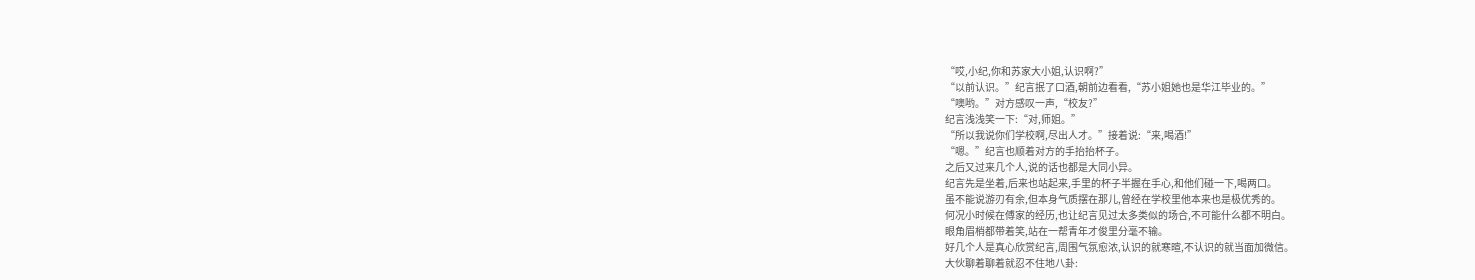“哎,小纪,你和苏家大小姐,认识啊?”
“以前认识。”纪言抿了口酒,朝前边看看,“苏小姐她也是华江毕业的。”
“噢哟。”对方感叹一声,“校友?”
纪言浅浅笑一下:“对,师姐。”
“所以我说你们学校啊,尽出人才。”接着说:“来,喝酒!”
“嗯。”纪言也顺着对方的手抬抬杯子。
之后又过来几个人,说的话也都是大同小异。
纪言先是坐着,后来也站起来,手里的杯子半握在手心,和他们碰一下,喝两口。
虽不能说游刃有余,但本身气质摆在那儿,曾经在学校里他本来也是极优秀的。
何况小时候在傅家的经历,也让纪言见过太多类似的场合,不可能什么都不明白。
眼角眉梢都带着笑,站在一帮青年才俊里分毫不输。
好几个人是真心欣赏纪言,周围气氛愈浓,认识的就寒暄,不认识的就当面加微信。
大伙聊着聊着就忍不住地八卦: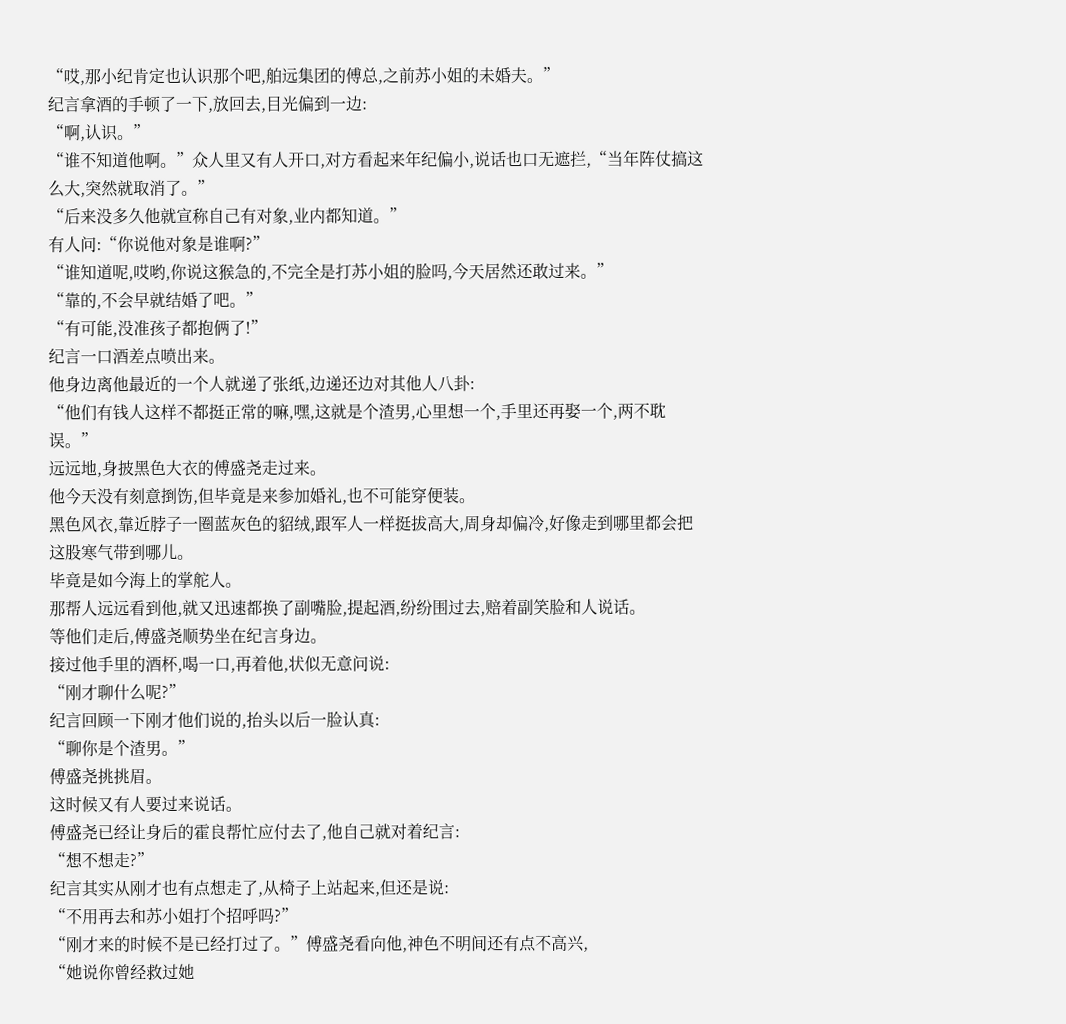“哎,那小纪肯定也认识那个吧,舶远集团的傅总,之前苏小姐的未婚夫。”
纪言拿酒的手顿了一下,放回去,目光偏到一边:
“啊,认识。”
“谁不知道他啊。”众人里又有人开口,对方看起来年纪偏小,说话也口无遮拦,“当年阵仗搞这么大,突然就取消了。”
“后来没多久他就宣称自己有对象,业内都知道。”
有人问:“你说他对象是谁啊?”
“谁知道呢,哎哟,你说这猴急的,不完全是打苏小姐的脸吗,今天居然还敢过来。”
“靠的,不会早就结婚了吧。”
“有可能,没准孩子都抱俩了!”
纪言一口酒差点喷出来。
他身边离他最近的一个人就递了张纸,边递还边对其他人八卦:
“他们有钱人这样不都挺正常的嘛,嘿,这就是个渣男,心里想一个,手里还再娶一个,两不耽误。”
远远地,身披黑色大衣的傅盛尧走过来。
他今天没有刻意捯饬,但毕竟是来参加婚礼,也不可能穿便装。
黑色风衣,靠近脖子一圈蓝灰色的貂绒,跟军人一样挺拔高大,周身却偏冷,好像走到哪里都会把这股寒气带到哪儿。
毕竟是如今海上的掌舵人。
那帮人远远看到他,就又迅速都换了副嘴脸,提起酒,纷纷围过去,赔着副笑脸和人说话。
等他们走后,傅盛尧顺势坐在纪言身边。
接过他手里的酒杯,喝一口,再着他,状似无意问说:
“刚才聊什么呢?”
纪言回顾一下刚才他们说的,抬头以后一脸认真:
“聊你是个渣男。”
傅盛尧挑挑眉。
这时候又有人要过来说话。
傅盛尧已经让身后的霍良帮忙应付去了,他自己就对着纪言:
“想不想走?”
纪言其实从刚才也有点想走了,从椅子上站起来,但还是说:
“不用再去和苏小姐打个招呼吗?”
“刚才来的时候不是已经打过了。”傅盛尧看向他,神色不明间还有点不高兴,
“她说你曾经救过她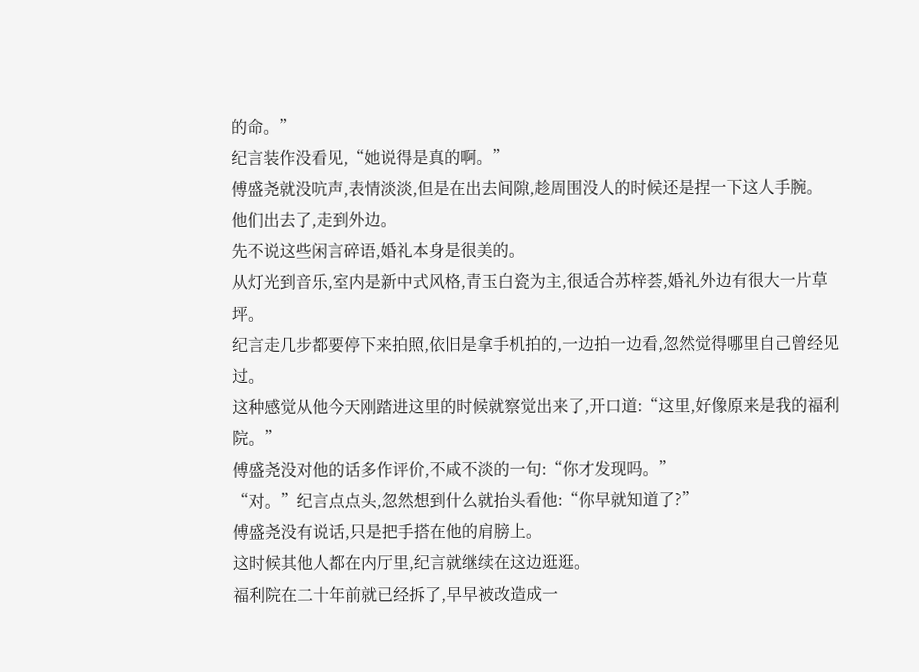的命。”
纪言装作没看见,“她说得是真的啊。”
傅盛尧就没吭声,表情淡淡,但是在出去间隙,趁周围没人的时候还是捏一下这人手腕。
他们出去了,走到外边。
先不说这些闲言碎语,婚礼本身是很美的。
从灯光到音乐,室内是新中式风格,青玉白瓷为主,很适合苏梓荟,婚礼外边有很大一片草坪。
纪言走几步都要停下来拍照,依旧是拿手机拍的,一边拍一边看,忽然觉得哪里自己曾经见过。
这种感觉从他今天刚踏进这里的时候就察觉出来了,开口道:“这里,好像原来是我的福利院。”
傅盛尧没对他的话多作评价,不咸不淡的一句:“你才发现吗。”
“对。”纪言点点头,忽然想到什么就抬头看他:“你早就知道了?”
傅盛尧没有说话,只是把手搭在他的肩膀上。
这时候其他人都在内厅里,纪言就继续在这边逛逛。
福利院在二十年前就已经拆了,早早被改造成一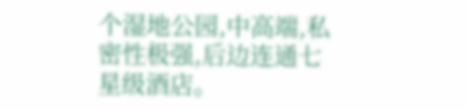个湿地公园,中高端,私密性极强,后边连通七星级酒店。